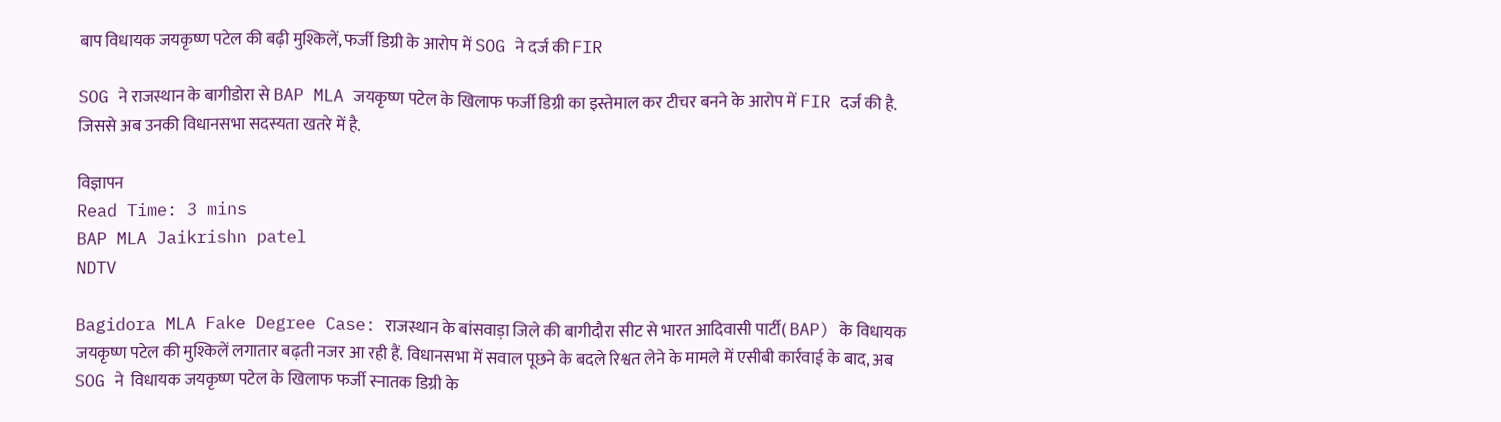बाप विधायक जयकृष्ण पटेल की बढ़ी मुश्किलें, फर्जी डिग्री के आरोप में SOG ने दर्ज की FIR

SOG ने राजस्थान के बागीडोरा से BAP MLA जयकृष्ण पटेल के खिलाफ फर्जी डिग्री का इस्तेमाल कर टीचर बनने के आरोप में FIR दर्ज की है. जिससे अब उनकी विधानसभा सदस्यता खतरे में है.

विज्ञापन
Read Time: 3 mins
BAP MLA Jaikrishn patel
NDTV

Bagidora MLA Fake Degree Case: राजस्थान के बांसवाड़ा जिले की बागीदौरा सीट से भारत आदिवासी पार्टी( BAP) के विधायक जयकृष्ण पटेल की मुश्किलें लगातार बढ़ती नजर आ रही हैं. विधानसभा में सवाल पूछने के बदले रिश्वत लेने के मामले में एसीबी कार्रवाई के बाद, अब SOG ने  विधायक जयकृष्ण पटेल के खिलाफ फर्जी स्नातक डिग्री के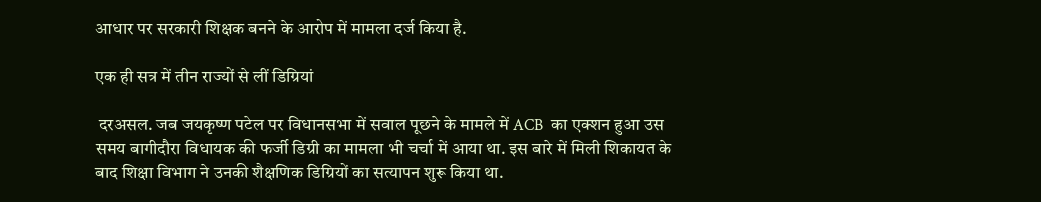आधार पर सरकारी शिक्षक बनने के आरोप में मामला दर्ज किया है.

एक ही सत्र में तीन राज्यों से लीं डिग्रियां

 दरअसल. जब जयकृष्ण पटेल पर विधानसभा में सवाल पूछने के मामले में ACB  का एक्शन हुआ उस समय बागीदौरा विधायक की फर्जी डिग्री का मामला भी चर्चा में आया था. इस बारे में मिली शिकायत के बाद शिक्षा विभाग ने उनकी शैक्षणिक डिग्रियों का सत्यापन शुरू किया था.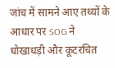जांच में सामने आए तथ्यों के आधार पर SOG ने धोखाधड़ी और कूटरचित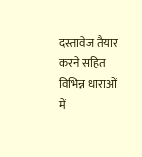दस्तावेज तैयार करने सहित विभिन्न धाराओं में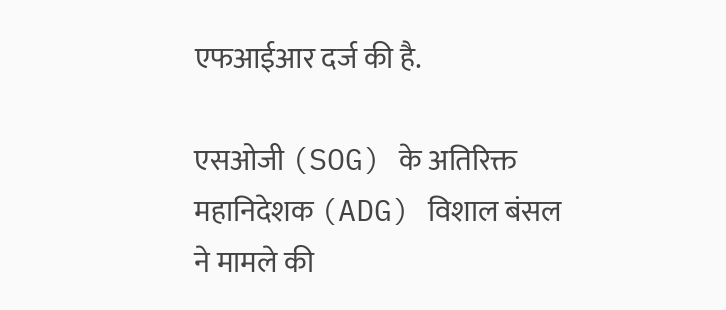एफआईआर दर्ज की है.

एसओजी (SOG) के अतिरिक्त महानिदेशक (ADG) विशाल बंसल ने मामले की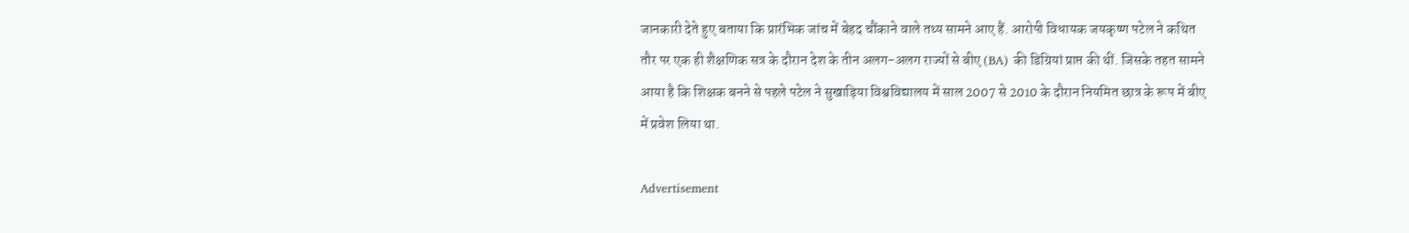जानकारी देते हुए बताया कि प्रारंभिक जांच में बेहद चौंकाने वाले तथ्य सामने आए हैं. आरोपी विधायक जयकृष्ण पटेल ने कथित तौर पर एक ही शैक्षणिक सत्र के दौरान देश के तीन अलग-अलग राज्यों से बीए (BA) की डिग्रियां प्राप्त की थीं. जिसके तहत सामने आया है कि शिक्षक बनने से पहले पटेल ने सुखाड़िया विश्वविद्यालय में साल 2007 से 2010 के दौरान नियमित छात्र के रूप में बीए में प्रवेश लिया था.

Advertisement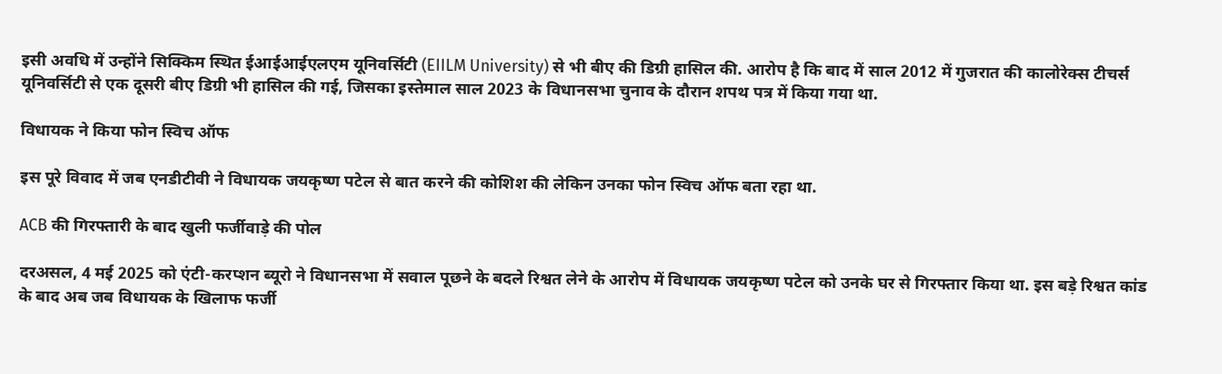इसी अवधि में उन्होंने सिक्किम स्थित ईआईआईएलएम यूनिवर्सिटी (EIILM University) से भी बीए की डिग्री हासिल की. आरोप है कि बाद में साल 2012 में गुजरात की कालोरेक्स टीचर्स यूनिवर्सिटी से एक दूसरी बीए डिग्री भी हासिल की गई, जिसका इस्तेमाल साल 2023 के विधानसभा चुनाव के दौरान शपथ पत्र में किया गया था.

विधायक ने किया फोन स्विच ऑफ

इस पूरे विवाद में जब एनडीटीवी ने विधायक जयकृष्ण पटेल से बात करने की कोशिश की लेकिन उनका फोन स्विच ऑफ बता रहा था.

ACB की गिरफ्तारी के बाद खुली फर्जीवाड़े की पोल

दरअसल, 4 मई 2025 को एंटी-करप्शन ब्यूरो ने विधानसभा में सवाल पूछने के बदले रिश्वत लेने के आरोप में विधायक जयकृष्ण पटेल को उनके घर से गिरफ्तार किया था. इस बड़े रिश्वत कांड के बाद अब जब विधायक के खिलाफ फर्जी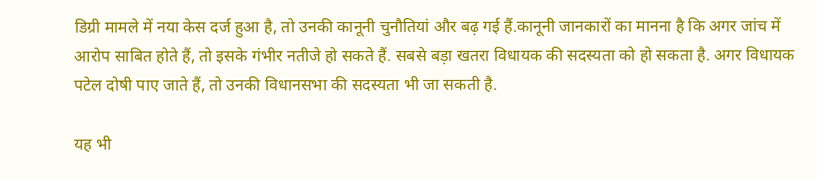डिग्री मामले में नया केस दर्ज हुआ है, तो उनकी कानूनी चुनौतियां और बढ़ गई हैं.कानूनी जानकारों का मानना है कि अगर जांच में आरोप साबित होते हैं, तो इसके गंभीर नतीजे हो सकते हैं. सबसे बड़ा खतरा विधायक की सदस्यता को हो सकता है. अगर विधायक पटेल दोषी पाए जाते हैं, तो उनकी विधानसभा की सदस्यता भी जा सकती है.

यह भी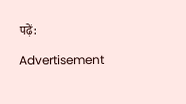पढ़ें:

Advertisement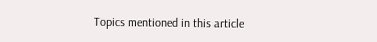Topics mentioned in this article